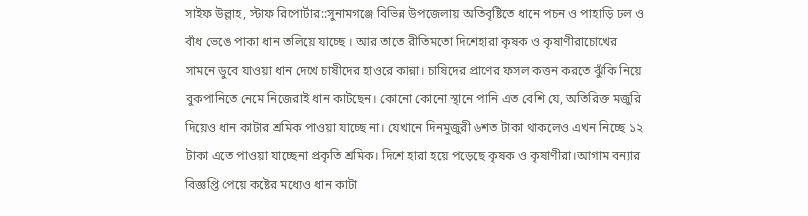সাইফ উল্লাহ, স্টাফ রিপোর্টার::সুনামগঞ্জে বিভিন্ন উপজেলায় অতিবৃষ্টিতে ধানে পচন ও পাহাড়ি ঢল ও বাঁধ ভেঙে পাকা ধান তলিয়ে যাচ্ছে । আর তাতে রীতিমতো দিশেহারা কৃষক ও কৃষাণীরাচোখের সামনে ডুবে যাওয়া ধান দেখে চাষীদের হাওরে কান্না। চাষিদের প্রাণের ফসল কত্তন করতে ঝুঁকি নিয়ে বুকপানিতে নেমে নিজেরাই ধান কাটছেন। কোনো কোনো স্থানে পানি এত বেশি যে, অতিরিক্ত মজুরি দিয়েও ধান কাটার শ্রমিক পাওয়া যাচ্ছে না। যেখানে দিনমুজুরী ৬শত টাকা থাকলেও এখন নিচ্ছে ১২ টাকা এতে পাওয়া যাচ্ছেনা প্রকৃতি শ্রমিক। দিশে হারা হয়ে পড়েছে কৃষক ও কৃষাণীরা।আগাম বন্যার বিজ্ঞপ্তি পেয়ে কষ্টের মধ্যেও ধান কাটা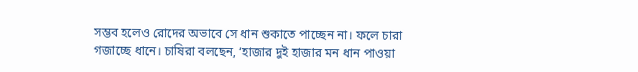সম্ভব হলেও রোদের অভাবে সে ধান শুকাতে পাচ্ছেন না। ফলে চারা গজাচ্ছে ধানে। চাষিরা বলছেন, ‘হাজার দুই হাজার মন ধান পাওয়া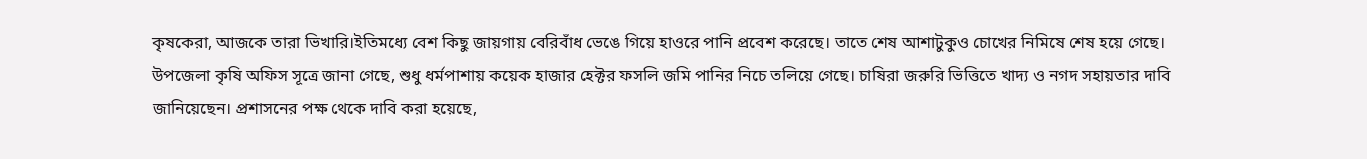কৃষকেরা, আজকে তারা ভিখারি।ইতিমধ্যে বেশ কিছু জায়গায় বেরিবাঁধ ভেঙে গিয়ে হাওরে পানি প্রবেশ করেছে। তাতে শেষ আশাটুকুও চোখের নিমিষে শেষ হয়ে গেছে। উপজেলা কৃষি অফিস সূত্রে জানা গেছে, শুধু ধর্মপাশায় কয়েক হাজার হেক্টর ফসলি জমি পানির নিচে তলিয়ে গেছে। চাষিরা জরুরি ভিত্তিতে খাদ্য ও নগদ সহায়তার দাবি জানিয়েছেন। প্রশাসনের পক্ষ থেকে দাবি করা হয়েছে,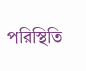পরিস্থিতি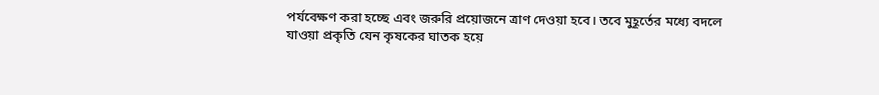পর্যবেক্ষণ করা হচ্ছে এবং জরুরি প্রয়োজনে ত্রাণ দেওয়া হবে। তবে মুহূর্তের মধ্যে বদলে যাওয়া প্রকৃতি যেন কৃষকের ঘাতক হয়ে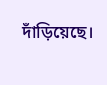দাঁড়িয়েছে।